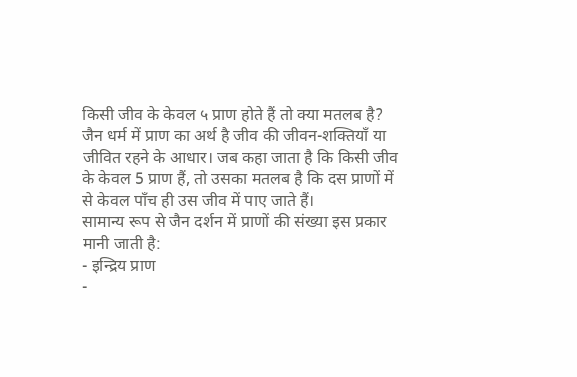किसी जीव के केवल ५ प्राण होते हैं तो क्या मतलब है?
जैन धर्म में प्राण का अर्थ है जीव की जीवन-शक्तियाँ या जीवित रहने के आधार। जब कहा जाता है कि किसी जीव के केवल 5 प्राण हैं, तो उसका मतलब है कि दस प्राणों में से केवल पाँच ही उस जीव में पाए जाते हैं।
सामान्य रूप से जैन दर्शन में प्राणों की संख्या इस प्रकार मानी जाती है:
- इन्द्रिय प्राण
-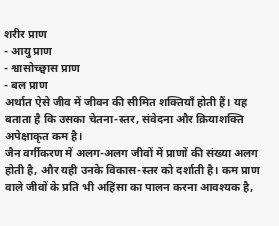शरीर प्राण
- आयु प्राण
- श्वासोच्छ्वास प्राण
- बल प्राण
अर्थात ऐसे जीव में जीवन की सीमित शक्तियाँ होती हैं। यह बताता है कि उसका चेतना-स्तर, संवेदना और क्रियाशक्ति अपेक्षाकृत कम है।
जैन वर्गीकरण में अलग-अलग जीवों में प्राणों की संख्या अलग होती है, और यही उनके विकास-स्तर को दर्शाती है। कम प्राण वाले जीवों के प्रति भी अहिंसा का पालन करना आवश्यक है,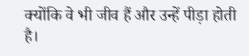क्योंकि वे भी जीव हैं और उन्हें पीड़ा होती है।